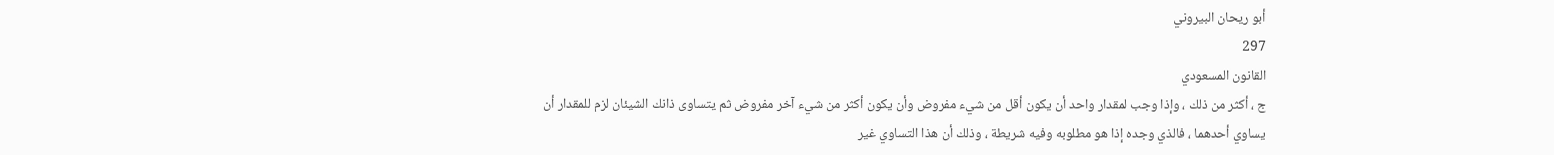أبو ريحان البيروني
297
القانون المسعودي
ج ، أكثر من ذلك ، وإذا وجب لمقدار واحد أن يكون أقل من شيء مفروض وأن يكون أكثر من شيء آخر مفروض ثم يتساوى ذانك الشيئان لزم للمقدار أن يساوي أحدهما ، فالذي وجده إذا هو مطلوبه وفيه شريطة ، وذلك أن هذا التساوي غير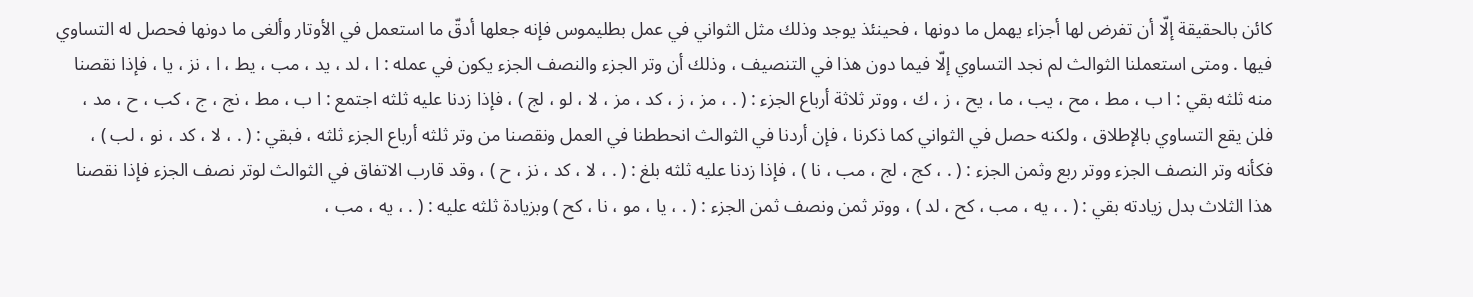كائن بالحقيقة إلّا أن تفرض لها أجزاء يهمل ما دونها ، فحينئذ يوجد وذلك مثل الثواني في عمل بطليموس فإنه جعلها أدقّ ما استعمل في الأوتار وألغى ما دونها فحصل له التساوي فيها . ومتى استعملنا الثوالث لم نجد التساوي إلّا فيما دون هذا في التنصيف ، وذلك أن وتر الجزء والنصف الجزء يكون في عمله : ا ، لد ، يد ، مب ، يط ، ا ، نز ، يا ، فإذا نقصنا منه ثلثه بقي : ا ب ، مط ، مح ، يب ، ما ، يح ، ز ، ك ، ووتر ثلاثة أرباع الجزء : ( . ، مز ، ز ، كد ، مز ، لا ، لو ، لج ) ، فإذا زدنا عليه ثلثه اجتمع : ا ب ، مط ، نج ، ج ، كب ، ح ، مد ، فلن يقع التساوي بالإطلاق ، ولكنه حصل في الثواني كما ذكرنا ، فإن أردنا في الثوالث انحططنا في العمل ونقصنا من وتر ثلثه أرباع الجزء ثلثه ، فبقي : ( . ، لا ، كد ، نو ، لب ) ، فكأنه وتر النصف الجزء ووتر ربع وثمن الجزء : ( . ، كج ، لج ، مب ، نا ) ، فإذا زدنا عليه ثلثه بلغ : ( . ، لا ، كد ، نز ، ح ) ، وقد قارب الاتفاق في الثوالث لوتر نصف الجزء فإذا نقصنا هذا الثلاث بدل زيادته بقي : ( . ، يه ، مب ، كح ، لد ) ، ووتر ثمن ونصف ثمن الجزء : ( . ، يا ، مو ، نا ، كح ) وبزيادة ثلثه عليه : ( . ، يه ، مب ،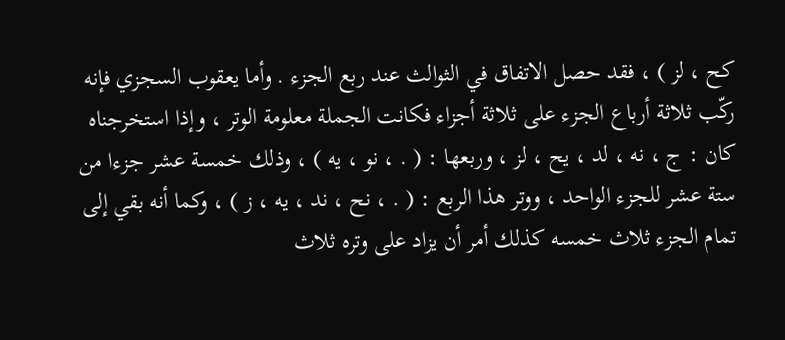كح ، لز ) ، فقد حصل الاتفاق في الثوالث عند ربع الجزء . وأما يعقوب السجزي فإنه ركّب ثلاثة أرباع الجزء على ثلاثة أجزاء فكانت الجملة معلومة الوتر ، وإذا استخرجناه كان : ج ، نه ، لد ، يح ، لز ، وربعها : ( . ، نو ، يه ) ، وذلك خمسة عشر جزءا من ستة عشر للجزء الواحد ، ووتر هذا الربع : ( . ، نح ، ند ، يه ، ز ) ، وكما أنه بقي إلى تمام الجزء ثلاث خمسه كذلك أمر أن يزاد على وتره ثلاث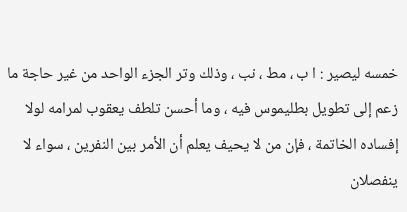خمسه ليصير : ا ب ، مط ، نب ، وذلك وتر الجزء الواحد من غير حاجة ما زعم إلى تطويل بطليموس فيه ، وما أحسن تلطف يعقوب لمرامه لولا إفساده الخاتمة ، فإن من لا يحيف يعلم أن الأمر بين النفرين ، سواء لا ينفصلان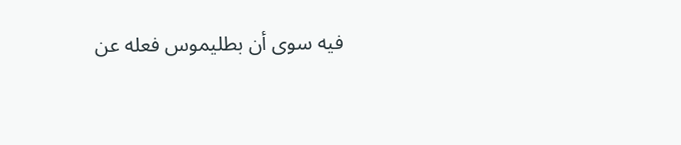فيه سوى أن بطليموس فعله عن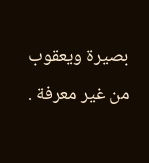بصيرة ويعقوب من غير معرفة .